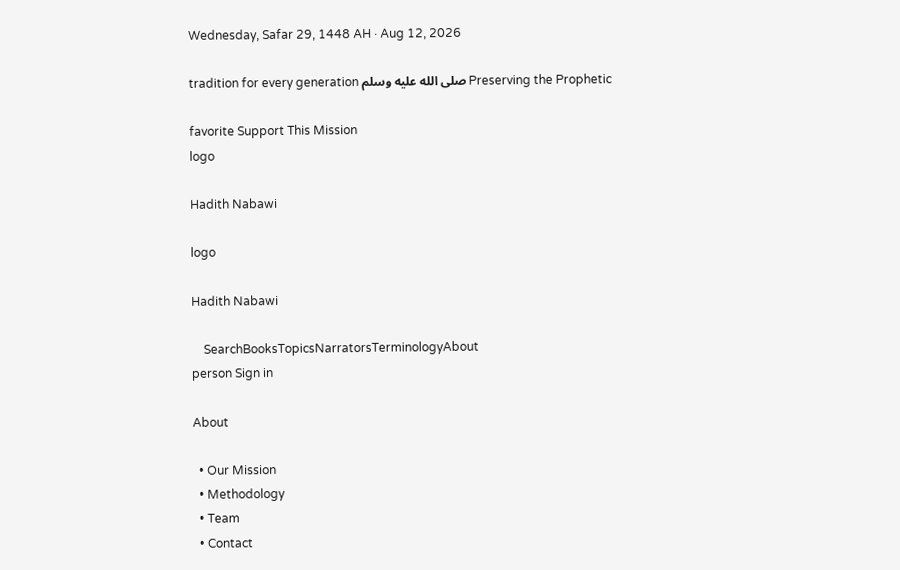Wednesday, Safar 29, 1448 AH · Aug 12, 2026

Preserving the Prophetic صلى الله عليه وسلم tradition for every generation

favorite Support This Mission
logo

Hadith Nabawi

logo

Hadith Nabawi

    SearchBooksTopicsNarratorsTerminologyAbout
person Sign in

About

  • Our Mission
  • Methodology
  • Team
  • Contact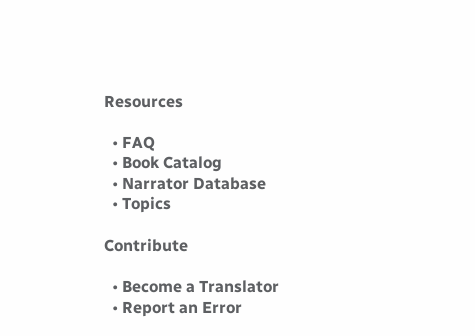Resources

  • FAQ
  • Book Catalog
  • Narrator Database
  • Topics

Contribute

  • Become a Translator
  • Report an Error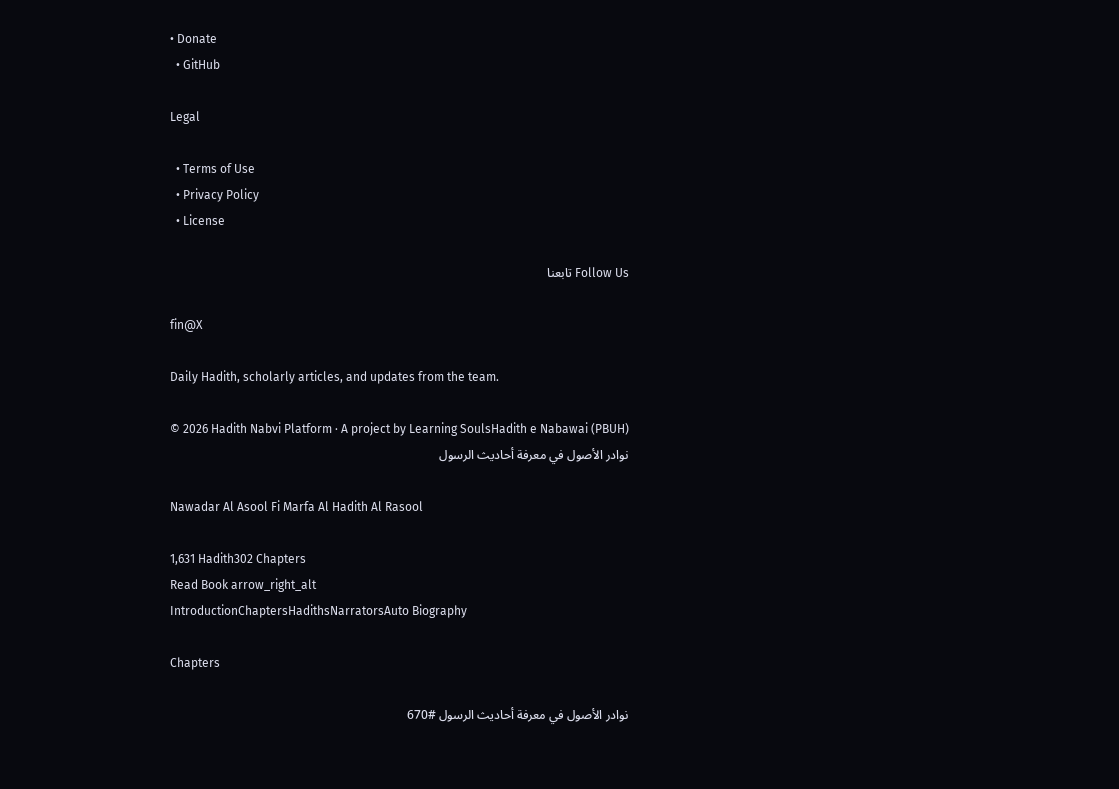• Donate
  • GitHub

Legal

  • Terms of Use
  • Privacy Policy
  • License

Follow Us تابعنا

fin@X

Daily Hadith, scholarly articles, and updates from the team.

© 2026 Hadith Nabvi Platform · A project by Learning SoulsHadith e Nabawai (PBUH)
نوادر الأصول في معرفة أحاديث الرسول

Nawadar Al Asool Fi Marfa Al Hadith Al Rasool

1,631 Hadith302 Chapters
Read Book arrow_right_alt
IntroductionChaptersHadithsNarratorsAuto Biography

Chapters

نوادر الأصول في معرفة أحاديث الرسول #670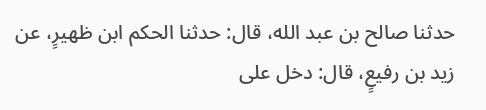حدثنا صالح بن عبد الله، قال: حدثنا الحكم ابن ظهيرٍ، عن زيد بن رفيعٍ، قال: دخل على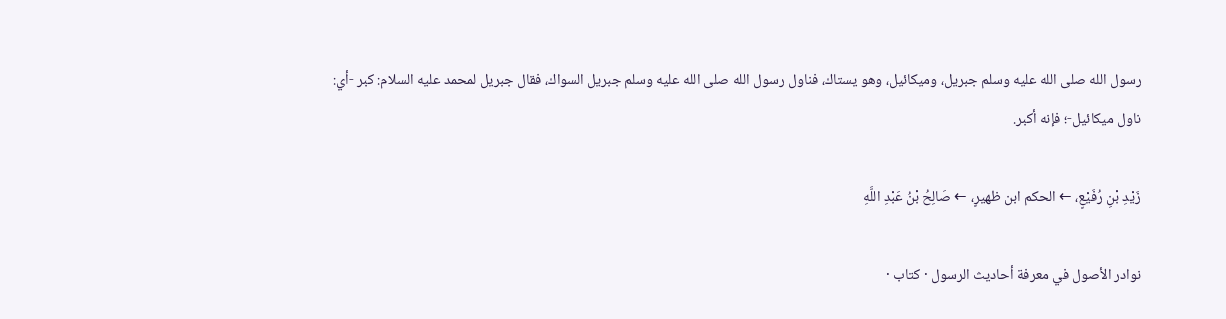رسول الله صلى الله عليه وسلم جبريل، وميكائيل، وهو يستاك، فناول رسول الله صلى الله عليه وسلم جبريل السواك، فقال جبريل لمحمد عليه السلام: كبر -أي: ناول ميكائيل-؛ فإنه أكبر.

زَيْدِ بْنِ رُفَيْعٍ، ← الحكم ابن ظهيرٍ، ← صَالِحُ بْنُ عَبْدِ اللَّهِ

نوادر الأصول في معرفة أحاديث الرسول · کتاب ·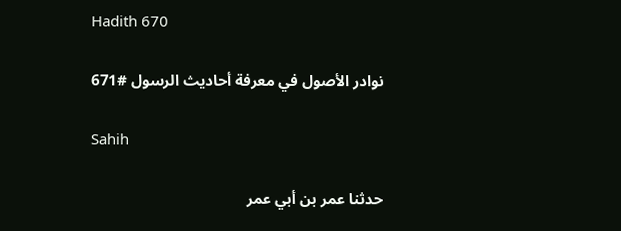Hadith 670

نوادر الأصول في معرفة أحاديث الرسول #671

Sahih

حدثنا عمر بن أبي عمر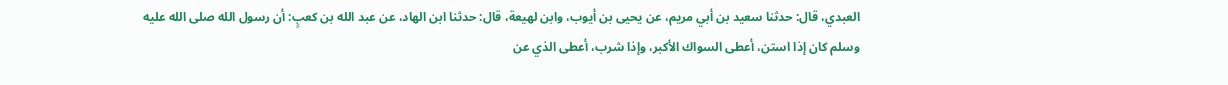العبدي، قال: حدثنا سعيد بن أبي مريم، عن يحيى بن أيوب، وابن لهيعة، قال: حدثنا ابن الهاد، عن عبد الله بن كعبٍ: أن رسول الله صلى الله عليه وسلم كان إذا استن، أعطى السواك الأكبر، وإذا شرب، أعطى الذي عن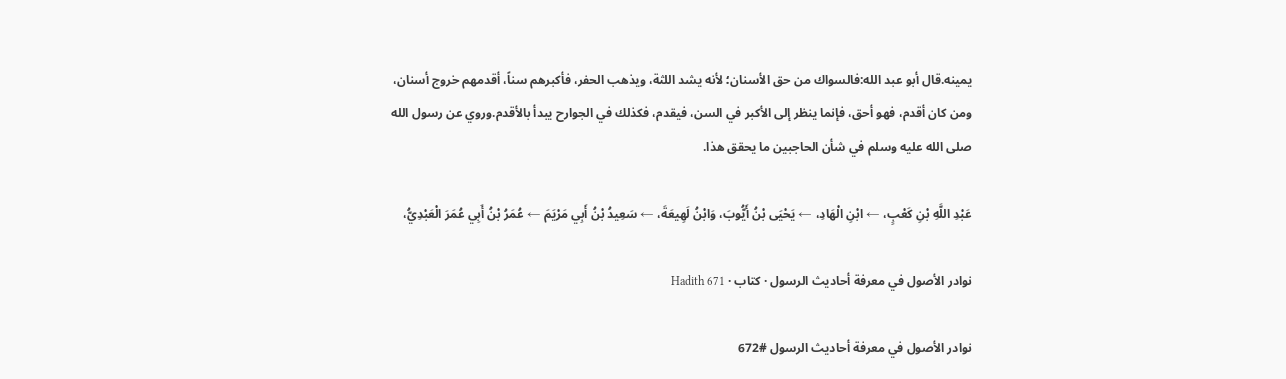يمينه.قال أبو عبد الله:فالسواك من حق الأسنان؛ لأنه يشد اللثة، ويذهب الحفر، فأكبرهم سناً، أقدمهم خروج أسنان، ومن كان أقدم، فهو أحق، فإنما ينظر إلى الأكبر في السن، فيقدم، فكذلك في الجوارح يبدأ بالأقدم.وروي عن رسول الله صلى الله عليه وسلم في شأن الحاجبين ما يحقق هذا.

عَبْدِ اللَّهِ بْنِ كَعْبٍ، ← ابْنِ الْهَادِ، ← يَحْيَى بْنُ أَيُّوبَ، وَابْنُ لَهِيعَةَ، ← سَعِيدُ بْنُ أَبِي مَرْيَمَ ← عُمَرُ بْنُ أَبِي عُمَرَ الْعَبْدِيُّ،

نوادر الأصول في معرفة أحاديث الرسول · کتاب · Hadith 671

نوادر الأصول في معرفة أحاديث الرسول #672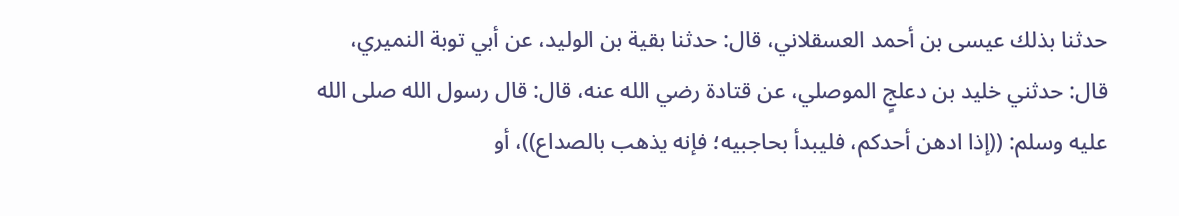حدثنا بذلك عيسى بن أحمد العسقلاني، قال: حدثنا بقية بن الوليد، عن أبي توبة النميري، قال: حدثني خليد بن دعلجٍ الموصلي، عن قتادة رضي الله عنه، قال: قال رسول الله صلى الله عليه وسلم: ((إذا ادهن أحدكم، فليبدأ بحاجبيه؛ فإنه يذهب بالصداع))، أو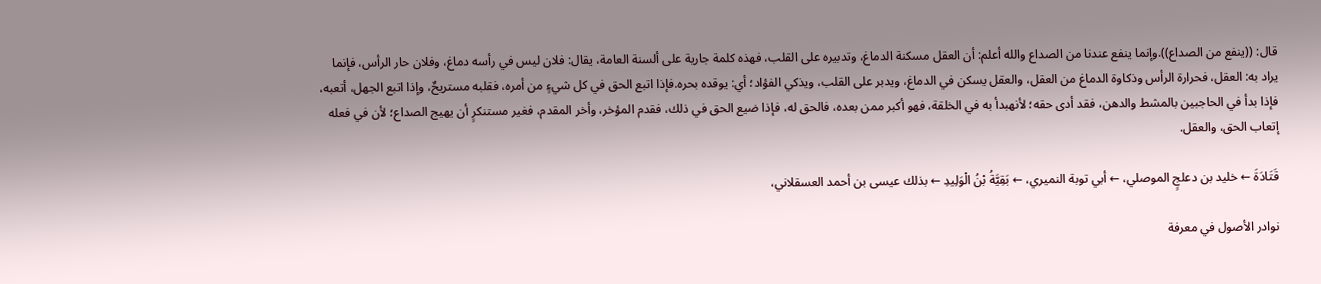قال: ((ينفع من الصداع)).وإنما ينفع عندنا من الصداع والله أعلم: أن العقل مسكنة الدماغ، وتدبيره على القلب، فهذه كلمة جارية على ألسنة العامة، يقال: فلان ليس في رأسه دماغ، وفلان حار الرأس، فإنما يراد به: العقل، فحرارة الرأس وذكاوة الدماغ من العقل، والعقل يسكن في الدماغ، ويدبر على القلب، ويذكي الفؤاد؛ أي: يوقده بحره.فإذا اتبع الحق في كل شيءٍ من أمره، فقلبه مستريحٌ، وإذا اتبع الجهل، أتعبه، فإذا بدأ في الحاجبين بالمشط والدهن، فقد أدى حقه؛ لأنهبدأ به في الخلقة، فهو أكبر ممن بعده، فالحق له، فإذا ضيع الحق في ذلك، فقدم المؤخر، وأخر المقدم، فغير مستنكرٍ أن يهيج الصداع؛ لأن في فعله إتعاب الحق، والعقل.

قَتَادَةَ ← خليد بن دعلجٍ الموصلي، ← أبي توبة النميري، ← بَقِيَّةُ بْنُ الْوَلِيدِ ← بذلك عيسى بن أحمد العسقلاني،

نوادر الأصول في معرفة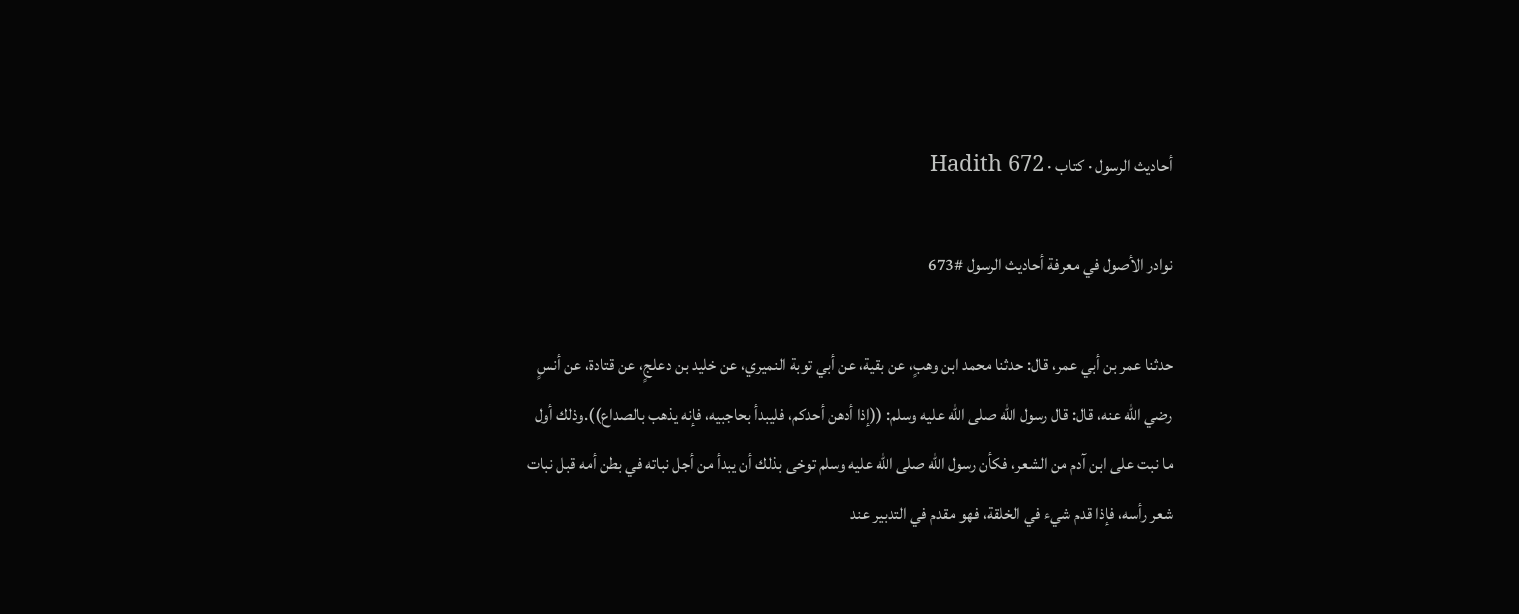أحاديث الرسول · کتاب · Hadith 672

نوادر الأصول في معرفة أحاديث الرسول #673

حدثنا عمر بن أبي عمر، قال: حدثنا محمد ابن وهبٍ، عن بقية، عن أبي توبة النميري، عن خليد بن دعلجٍ، عن قتادة، عن أنسٍ رضي الله عنه، قال: قال رسول الله صلى الله عليه وسلم: ((إذا أدهن أحدكم، فليبدأ بحاجبيه، فإنه يذهب بالصداع)).وذلك أول ما نبت على ابن آدم من الشعر، فكأن رسول الله صلى الله عليه وسلم توخى بذلك أن يبدأ من أجل نباته في بطن أمه قبل نبات شعر رأسه، فإذا قدم شيء في الخلقة، فهو مقدم في التدبير عند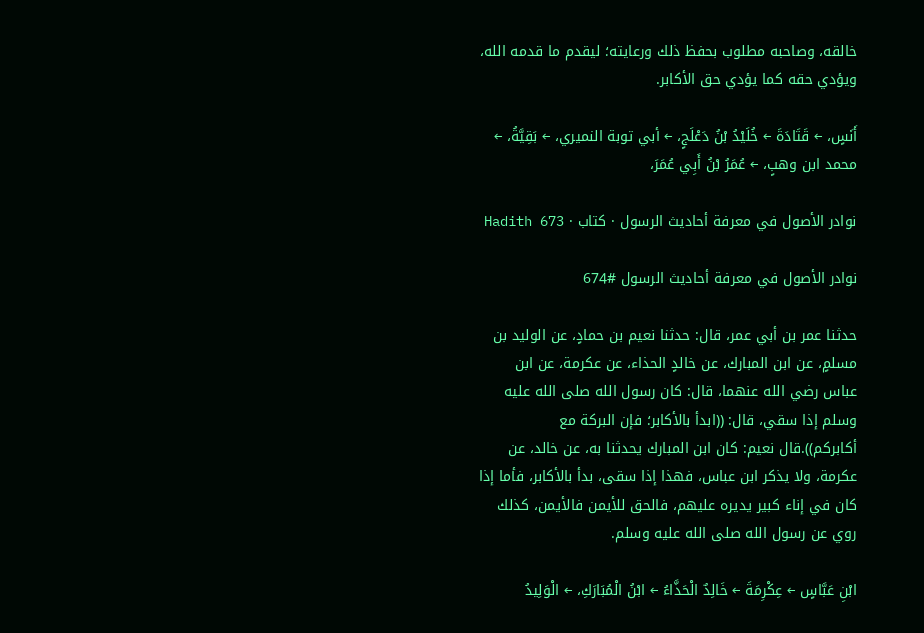خالقه، وصاحبه مطلوب بحفظ ذلك ورعايته؛ ليقدم ما قدمه الله، ويؤدي حقه كما يؤدي حق الأكابر.

أَنَسٍ، ← قَتَادَةَ ← خُلَيْدُ بْنُ دَعْلَجٍ، ← أبي توبة النميري، ← بَقِيَّةُ، ← محمد ابن وهبٍ، ← عُمَرُ بْنُ أَبِي عُمَرَ،

نوادر الأصول في معرفة أحاديث الرسول · کتاب · Hadith 673

نوادر الأصول في معرفة أحاديث الرسول #674

حدثنا عمر بن أبي عمر، قال: حدثنا نعيم بن حمادٍ، عن الوليد بن مسلمٍ، عن ابن المبارك، عن خالدٍ الحذاء، عن عكرمة، عن ابن عباس رضي الله عنهما، قال: كان رسول الله صلى الله عليه وسلم إذا سقي، قال: ((ابدأ بالأكابر؛ فإن البركة مع أكابركم)).قال نعيم: كان ابن المبارك يحدثنا به، عن خالد، عن عكرمة، ولا يذكر ابن عباس، فهذا إذا سقى، بدأ بالأكابر، فأما إذا كان في إناء كبير يديره عليهم، فالحق للأيمن فالأيمن، كذلك روي عن رسول الله صلى الله عليه وسلم.

ابْنِ عَبَّاسٍ ← عِكْرِمَةَ ← خَالِدٌ الْحَذَّاءُ ← ابْنُ الْمُبَارَكِ، ← الْوَلِيدُ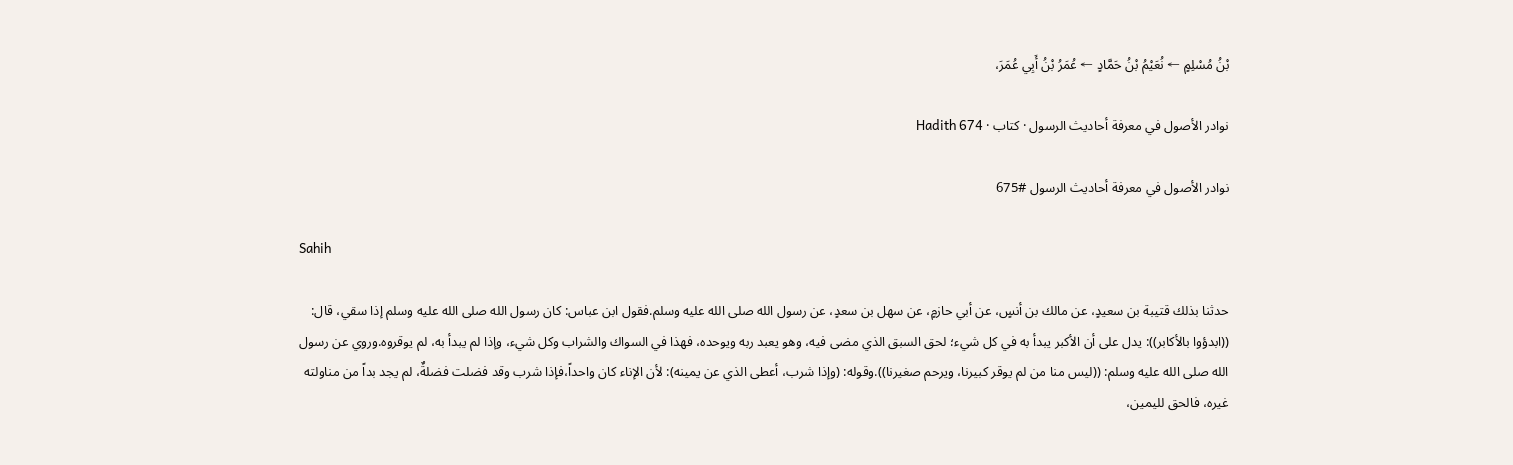بْنُ مُسْلِمٍ ← نُعَيْمُ بْنُ حَمَّادٍ ← عُمَرُ بْنُ أَبِي عُمَرَ،

نوادر الأصول في معرفة أحاديث الرسول · کتاب · Hadith 674

نوادر الأصول في معرفة أحاديث الرسول #675

Sahih

حدثنا بذلك قتيبة بن سعيدٍ، عن مالك بن أنسٍ، عن أبي حازمٍ، عن سهل بن سعدٍ، عن رسول الله صلى الله عليه وسلم.فقول ابن عباس: كان رسول الله صلى الله عليه وسلم إذا سقي، قال: ((ابدؤوا بالأكابر)): يدل على أن الأكبر يبدأ به في كل شيء؛ لحق السبق الذي مضى فيه، وهو يعبد ربه ويوحده، فهذا في السواك والشراب وكل شيء، وإذا لم يبدأ به، لم يوقروه.وروي عن رسول الله صلى الله عليه وسلم: ((ليس منا من لم يوقر كبيرنا، ويرحم صغيرنا)).وقوله: (وإذا شرب، أعطى الذي عن يمينه): لأن الإناء كان واحداً،فإذا شرب وقد فضلت فضلةٌ، لم يجد بداً من مناولته غيره، فالحق لليمين،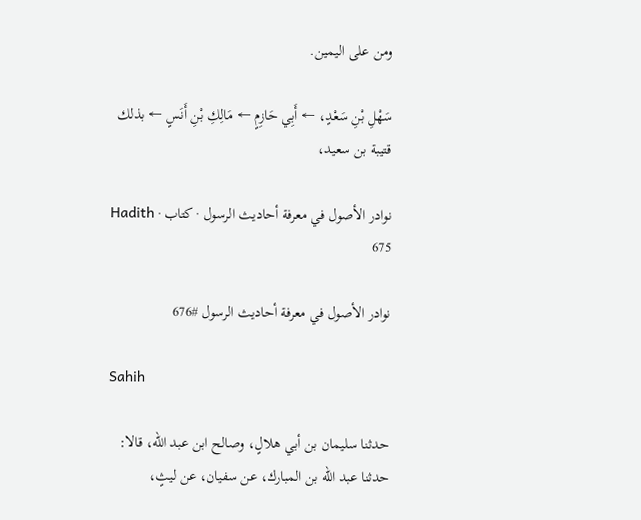ومن على اليمين.

سَهْلِ بْنِ سَعْدٍ، ← أَبِي حَازِمٍ ← مَالِكِ بْنِ أَنَسٍ ← بذلك قتيبة بن سعيد،

نوادر الأصول في معرفة أحاديث الرسول · کتاب · Hadith 675

نوادر الأصول في معرفة أحاديث الرسول #676

Sahih

حدثنا سليمان بن أبي هلالٍ، وصالح ابن عبد الله، قالا: حدثنا عبد الله بن المبارك، عن سفيان، عن ليثٍ،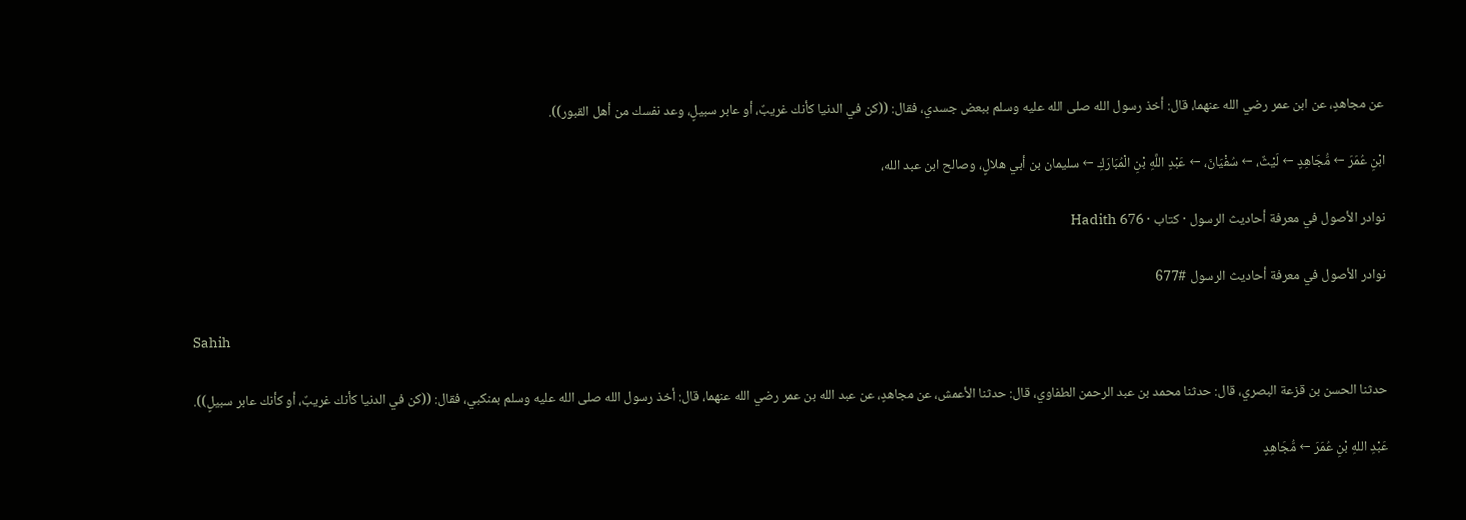عن مجاهدٍ، عن ابن عمر رضي الله عنهما، قال: أخذ رسول الله صلى الله عليه وسلم ببعض جسدي، فقال: ((كن في الدنيا كأنك غريبٌ، أو عابر سبيلٍ، وعد نفسك من أهل القبور)).

ابْنِ عُمَرَ ← مُّجَاھِدٍ ← لَيْثٌ، ← سُفْيَانَ، ← عَبْدِ اللَّهِ بْنِ الْمُبَارَكِ ← سليمان بن أبي هلالٍ، وصالح ابن عبد الله،

نوادر الأصول في معرفة أحاديث الرسول · کتاب · Hadith 676

نوادر الأصول في معرفة أحاديث الرسول #677

Sahih

حدثنا الحسن بن قزعة البصري، قال: حدثنا محمد بن عبد الرحمن الطفاوي، قال: حدثنا الأعمش، عن مجاهدٍ، عن عبد الله بن عمر رضي الله عنهما، قال: أخذ رسول الله صلى الله عليه وسلم بمنكبي، فقال: ((كن في الدنيا كأنك غريبٌ، أو كأنك عابر سبيلٍ)).

عَبْدِ اللهِ بْنِ عُمَرَ ← مُّجَاھِدٍ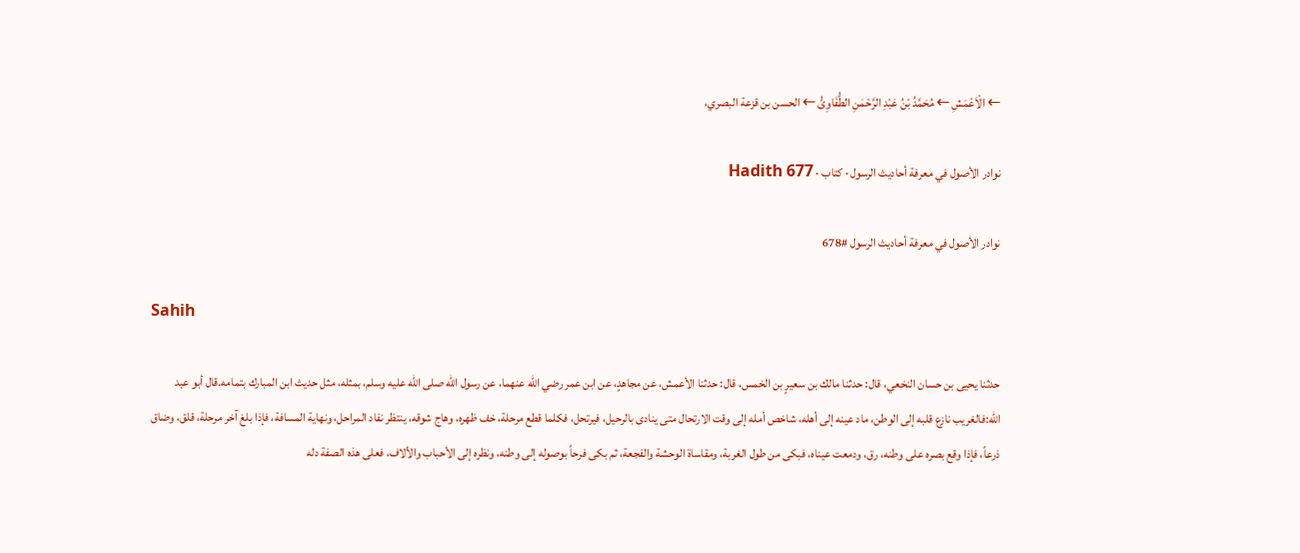← الْاَعْمَشِ ← مُحَمَّدُ بْنُ عَبْدِ الرَّحْمٰنِ الطُّفَاوِیُّ ← الحسن بن قزعة البصري،

نوادر الأصول في معرفة أحاديث الرسول · کتاب · Hadith 677

نوادر الأصول في معرفة أحاديث الرسول #678

Sahih

حدثنا يحيى بن حسان النخعي، قال: حدثنا مالك بن سعيرٍ بن الخمس، قال: حدثنا الأعمش، عن مجاهدٍ، عن ابن عمر رضي الله عنهما، عن رسول الله صلى الله عليه وسلم، بمثله، مثل حديث ابن المبارك بتمامه.قال أبو عبد الله:فالغريب نازع قلبه إلى الوطن، ماد عينه إلى أهله، شاخص أمله إلى وقت الارتحال متى ينادى بالرحيل، فيرتحل، فكلما قطع مرحلة، خف ظهره، وهاج شوقه، ينتظر نفاد المراحل، ونهاية المسافة، فإذا بلغ آخر مرحلة، قلق، وضاق ذرعاً، فإذا وقع بصره على وطنه، رق، ودمعت عيناه، فبكى من طول الغربة، ومقاساة الوحشة والفجعة، ثم بكى فرحاً بوصوله إلى وطنه، ونظره إلى الأحباب والألاف، فعلى هذه الصفة دله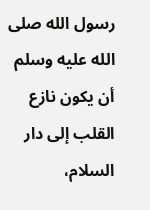رسول الله صلى الله عليه وسلم أن يكون نازع القلب إلى دار السلام،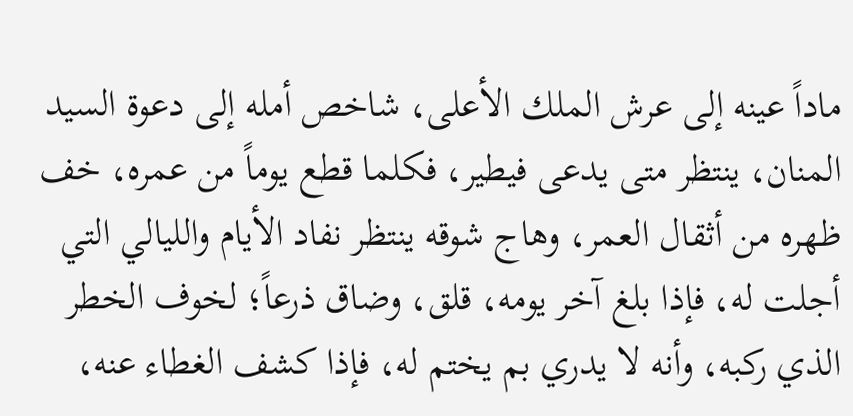ماداً عينه إلى عرش الملك الأعلى، شاخص أمله إلى دعوة السيد المنان، ينتظر متى يدعى فيطير، فكلما قطع يوماً من عمره، خف ظهره من أثقال العمر، وهاج شوقه ينتظر نفاد الأيام والليالي التي أجلت له، فإذا بلغ آخر يومه، قلق، وضاق ذرعاً؛ لخوف الخطر الذي ركبه، وأنه لا يدري بم يختم له، فإذا كشف الغطاء عنه،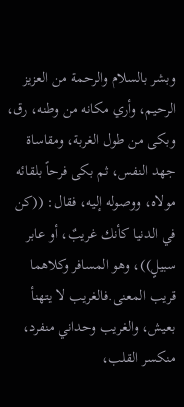وبشر بالسلام والرحمة من العزيز الرحيم، وأري مكانه من وطنه، رق، وبكى من طول الغربة، ومقاساة جهد النفس، ثم بكى فرحاً بلقائه مولاه، ووصوله إليه، فقال: ((كن في الدنيا كأنك غريبٌ، أو عابر سبيلٍ))، وهو المسافر وكلاهما قريب المعنى.فالغريب لا يتهنأ بعيش، والغريب وحداني منفرد، منكسر القلب،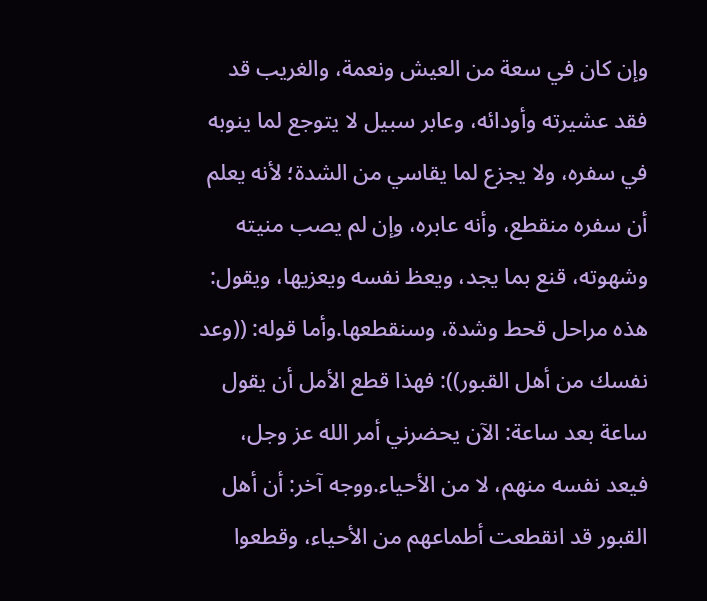وإن كان في سعة من العيش ونعمة، والغريب قد فقد عشيرته وأودائه، وعابر سبيل لا يتوجع لما ينوبه في سفره، ولا يجزع لما يقاسي من الشدة؛ لأنه يعلم أن سفره منقطع، وأنه عابره، وإن لم يصب منيته وشهوته، قنع بما يجد، ويعظ نفسه ويعزيها، ويقول: هذه مراحل قحط وشدة، وسنقطعها.وأما قوله: ((وعد نفسك من أهل القبور)): فهذا قطع الأمل أن يقول ساعة بعد ساعة: الآن يحضرني أمر الله عز وجل، فيعد نفسه منهم، لا من الأحياء.ووجه آخر: أن أهل القبور قد انقطعت أطماعهم من الأحياء، وقطعوا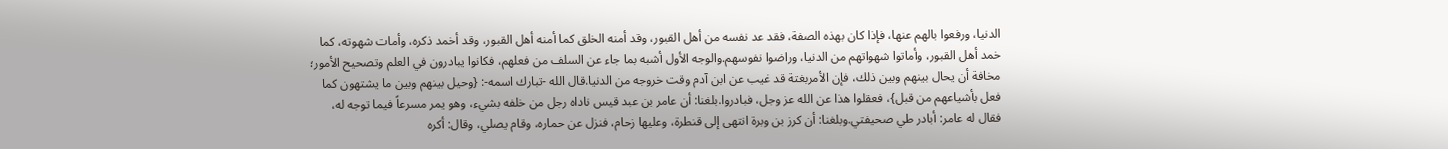الدنيا، ورفعوا بالهم عنها، فإذا كان بهذه الصفة، فقد عد نفسه من أهل القبور، وقد أمنه الخلق كما أمنه أهل القبور، وقد أخمد ذكره، وأمات شهوته، كما خمد أهل القبور، وأماتوا شهواتهم من الدنيا، وراضوا نفوسهم.والوجه الأول أشبه بما جاء عن السلف من فعلهم، فكانوا يبادرون في العلم وتصحيح الأمور؛ مخافة أن يحال بينهم وبين ذلك، فإن الأمربغتة قد غيب عن ابن آدم وقت خروجه من الدنيا.قال الله -تبارك اسمه-: {وحيل بينهم وبين ما يشتهون كما فعل بأشياعهم من قبل}، فعقلوا هذا عن الله عز وجل، فبادروا.بلغنا: أن عامر بن عبد قيس ناداه رجل من خلفه بشيء، وهو يمر مسرعاً فيما توجه له، فقال له عامر: أبادر طي صحيفتي.وبلغنا: أن كرز بن وبرة انتهى إلى قنطرة، وعليها زحام، فنزل عن حماره، وقام يصلي، وقال: أكره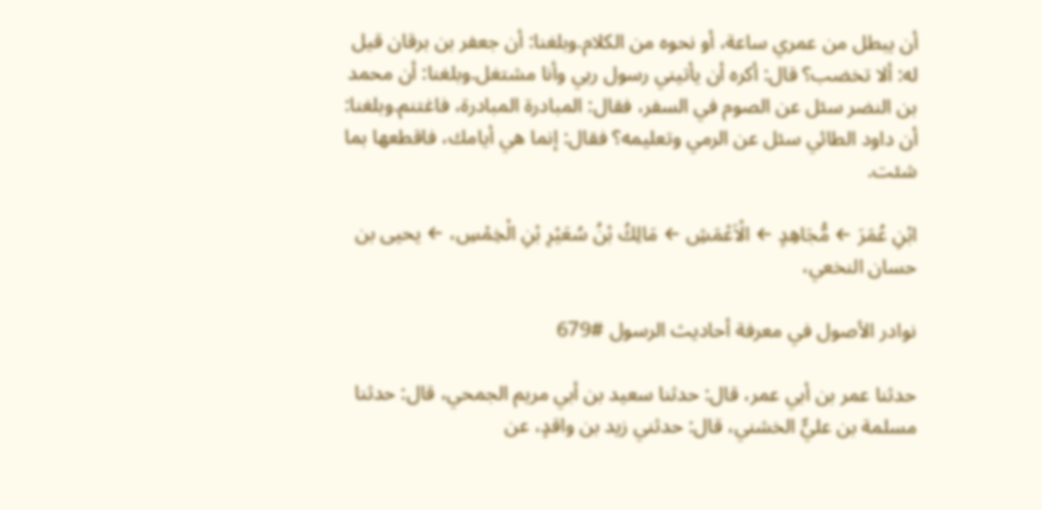أن يبطل من عمري ساعة، أو نحوه من الكلام.وبلغنا: أن جعفر بن برقان قيل له: ألا تخضب؟ قال: أكره أن يأتيني رسول ربي وأنا مشتغل.وبلغنا: أن محمد بن النضر سئل عن الصوم في السفر، فقال: المبادرة المبادرة، فاغتنم.وبلغنا: أن داود الطائي سئل عن الرمي وتعليمه؟ فقال: إنما هي أيامك، فاقطعها بما شئت.

ابْنِ عُمَرَ ← مُّجَاھِدٍ ← الْاَعْمَشِ ← مَالِكُ بْنُ سُعَيْرِ بْنِ الْخِمْسِ، ← يحيى بن حسان النخعي،

نوادر الأصول في معرفة أحاديث الرسول #679

حدثنا عمر بن أبي عمر، قال: حدثنا سعيد بن أبي مريم الجمحي، قال: حدثنا مسلمة بن عليٍّ الخشني، قال: حدثني زيد بن واقدٍ، عن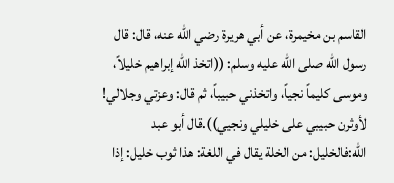القاسم بن مخيمرة، عن أبي هريرة رضي الله عنه، قال: قال رسول الله صلى الله عليه وسلم: ((اتخذ الله إبراهيم خليلاً، وموسى كليماً نجياً، واتخذني حبيباً، ثم قال: وعزتي وجلالي! لأوثرن حبيبي على خليلي ونجيي)).قال أبو عبد الله:فالخليل: من الخلة يقال في اللغة: هذا ثوب خليل: إذا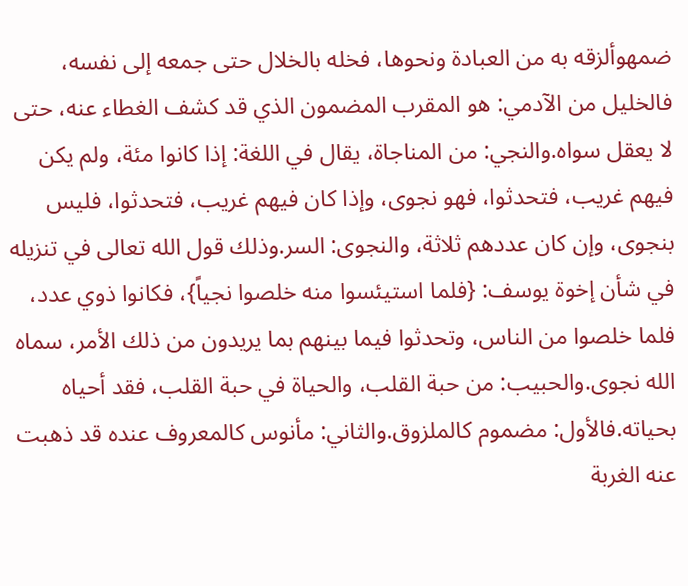ضمهوألزقه به من العبادة ونحوها، فخله بالخلال حتى جمعه إلى نفسه، فالخليل من الآدمي: هو المقرب المضمون الذي قد كشف الغطاء عنه، حتى لا يعقل سواه.والنجي: من المناجاة، يقال في اللغة: إذا كانوا مئة، ولم يكن فيهم غريب، فتحدثوا، فهو نجوى، وإذا كان فيهم غريب، فتحدثوا، فليس بنجوى، وإن كان عددهم ثلاثة، والنجوى: السر.وذلك قول الله تعالى في تنزيله في شأن إخوة يوسف: {فلما استيئسوا منه خلصوا نجياً}، فكانوا ذوي عدد، فلما خلصوا من الناس، وتحدثوا فيما بينهم بما يريدون من ذلك الأمر، سماه الله نجوى.والحبيب: من حبة القلب، والحياة في حبة القلب، فقد أحياه بحياته.فالأول: مضموم كالملزوق.والثاني: مأنوس كالمعروف عنده قد ذهبت عنه الغربة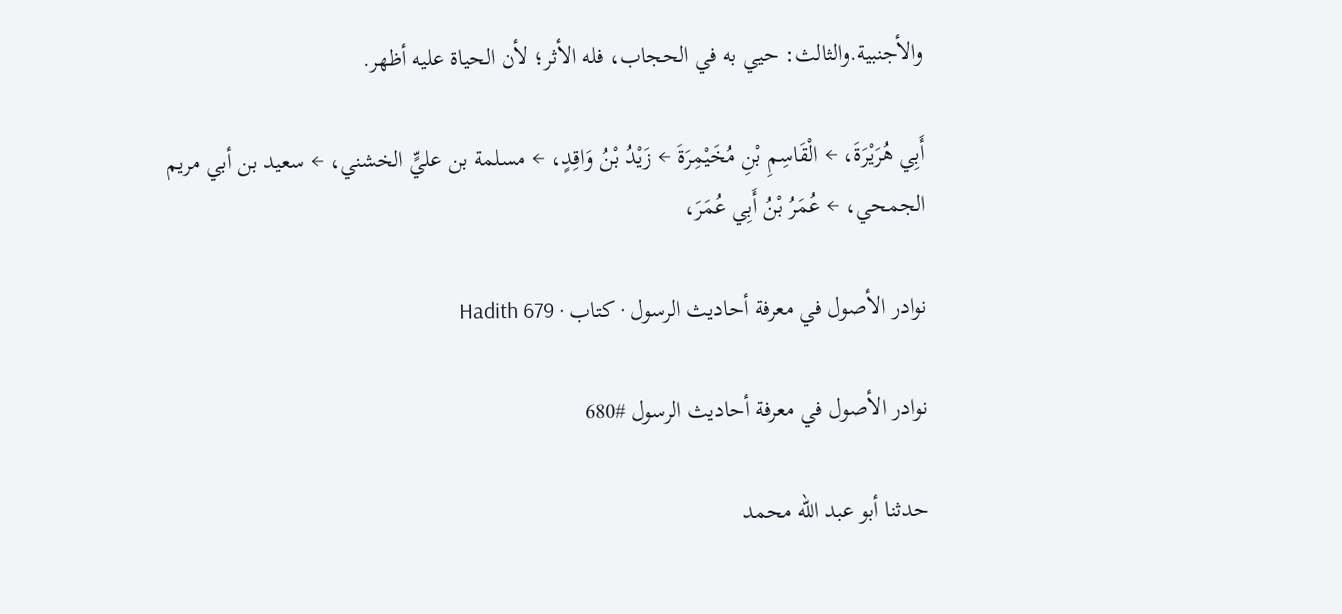والأجنبية.والثالث: حيي به في الحجاب، فله الأثر؛ لأن الحياة عليه أظهر.

أَبِي هُرَيْرَةَ، ← الْقَاسِمِ بْنِ مُخَيْمِرَةَ ← زَيْدُ بْنُ وَاقِدٍ، ← مسلمة بن عليٍّ الخشني، ← سعيد بن أبي مريم الجمحي، ← عُمَرُ بْنُ أَبِي عُمَرَ،

نوادر الأصول في معرفة أحاديث الرسول · کتاب · Hadith 679

نوادر الأصول في معرفة أحاديث الرسول #680

حدثنا أبو عبد الله محمد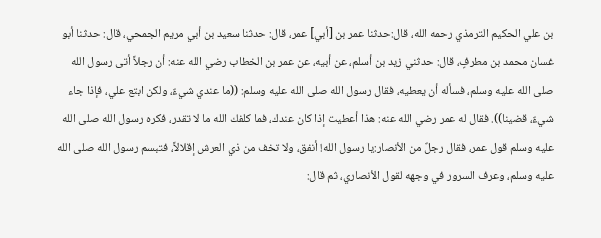بن علي الحكيم الترمذي رحمه الله، قال:حدثنا عمر بن [أبي] عمر، قال: حدثنا سعيد بن أبي مريم الجمحي، قال: حدثنا أبو غسان محمد بن مطرفٍ، قال: حدثني زيد بن أسلم، عن أبيه، عن عمر بن الخطاب رضي الله عنه: أن رجلاً أتى رسول الله صلى الله عليه وسلم، فسأله أن يعطيه، فقال رسول الله صلى الله عليه وسلم: ((ما عندي شيءٌ، ولكن ابتع علي، فإذا جاء شيءٌ، قضينا)). فقال له عمر رضي الله عنه: هذا أعطيت إذا كان عندك، فما كلفك الله ما لا تقدر، فكره رسول الله صلى الله عليه وسلم قول عمر، فقال رجلٌ من الأنصار:يا رسول الله! أنفق، ولا تخف من ذي العرش إقلالاً، فتبسم رسول الله صلى الله عليه وسلم، وعرف السرور في وجهه لقول الأنصاري، ثم قال: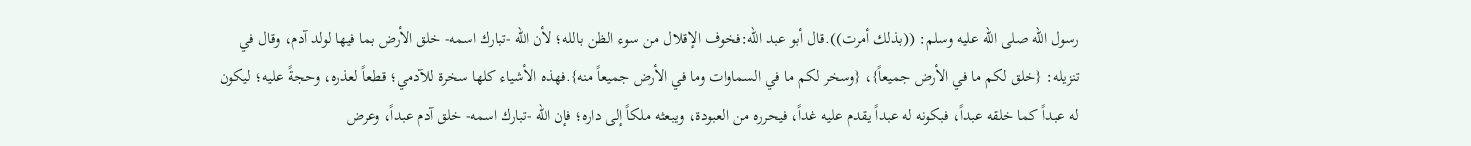رسول الله صلى الله عليه وسلم: ((بذلك أمرت)).قال أبو عبد الله:فخوف الإقلال من سوء الظن بالله؛ لأن الله -تبارك اسمه- خلق الأرض بما فيها لولد آدم، وقال في تنزيله: {خلق لكم ما في الأرض جميعاً}، {وسخر لكم ما في السماوات وما في الأرض جميعاً منه}.فهذه الأشياء كلها سخرة للآدمي؛ قطعاً لعذره، وحجةً عليه؛ ليكون له عبداً كما خلقه عبداً، فبكونه له عبداً يقدم عليه غداً، فيحرره من العبودة، ويبعثه ملكاً إلى داره؛ فإن الله -تبارك اسمه- خلق آدم عبداً، وعرض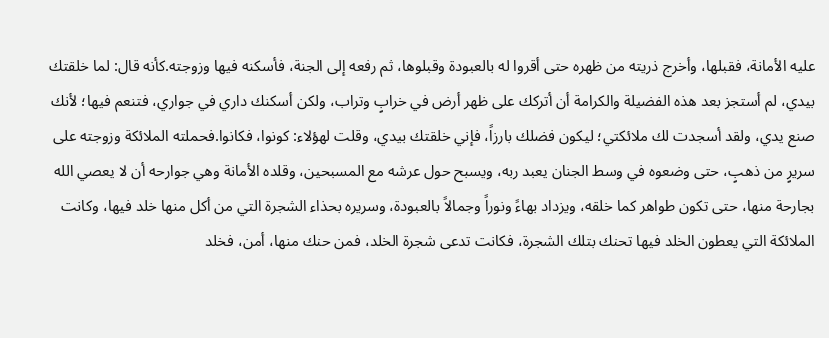عليه الأمانة، فقبلها، وأخرج ذريته من ظهره حتى أقروا له بالعبودة وقبلوها، ثم رفعه إلى الجنة، فأسكنه فيها وزوجته.كأنه قال: لما خلقتك بيدي، لم أستجز بعد هذه الفضيلة والكرامة أن أتركك على ظهر أرض في خرابٍ وتراب، ولكن أسكنك داري في جواري، فتنعم فيها؛ لأنك صنع يدي، ولقد أسجدت لك ملائكتي؛ ليكون فضلك بارزاً، فإني خلقتك بيدي، وقلت لهؤلاء: كونوا، فكانوا.فحملته الملائكة وزوجته على سريرٍ من ذهبٍ، حتى وضعوه في وسط الجنان يعبد ربه، ويسبح حول عرشه مع المسبحين، وقلده الأمانة وهي جوارحه أن لا يعصي الله بجارحة منها، حتى تكون طواهر كما خلقه، ويزداد بهاءً ونوراً وجمالاً بالعبودة، وسريره بحذاء الشجرة التي من أكل منها خلد فيها، وكانت الملائكة التي يعطون الخلد فيها تحنك بتلك الشجرة، فكانت تدعى شجرة الخلد، فمن حنك منها، أمن، فخلد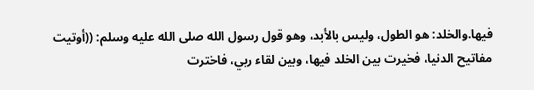فيها.والخلد: هو الطول، وليس بالأبد، وهو قول رسول الله صلى الله عليه وسلم: ((أوتيت مفاتيح الدنيا، فخيرت بين الخلد فيها، وبين لقاء ربي، فاخترت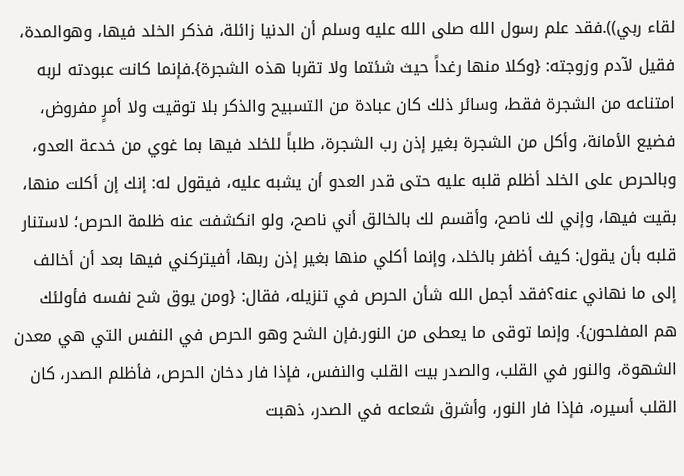لقاء ربي)).فقد علم رسول الله صلى الله عليه وسلم أن الدنيا زائلة، فذكر الخلد فيها، وهوالمدة، فقيل لآدم وزوجته: {وكلا منها رغداً حيث شئتما ولا تقربا هذه الشجرة}.فإنما كانت عبودته لربه امتناعه من الشجرة فقط، وسائر ذلك كان عبادة من التسبيح والذكر بلا توقيت ولا أمرٍ مفروض، فضيع الأمانة، وأكل من الشجرة بغير إذن رب الشجرة، طلباً للخلد فيها بما غوي من خدعة العدو، وبالحرص على الخلد أظلم قلبه عليه حتى قدر العدو أن يشبه عليه، فيقول له: إنك إن أكلت منها، بقيت فيها، وإني لك ناصح، وأقسم لك بالخالق أني ناصح، ولو انكشفت عنه ظلمة الحرص؛ لاستنار قلبه بأن يقول: كيف أظفر بالخلد، وإنما أكلي منها بغير إذن ربها، أفيتركني فيها بعد أن أخالف إلى ما نهاني عنه؟فقد أجمل الله شأن الحرص في تنزيله، فقال: {ومن يوق شح نفسه فأولئك هم المفلحون}. وإنما توقى ما يعطى من النور.فإن الشح وهو الحرص في النفس التي هي معدن الشهوة، والنور في القلب، والصدر بيت القلب والنفس، فإذا فار دخان الحرص، فأظلم الصدر، كان القلب أسيره، فإذا فار النور، وأشرق شعاعه في الصدر، ذهبت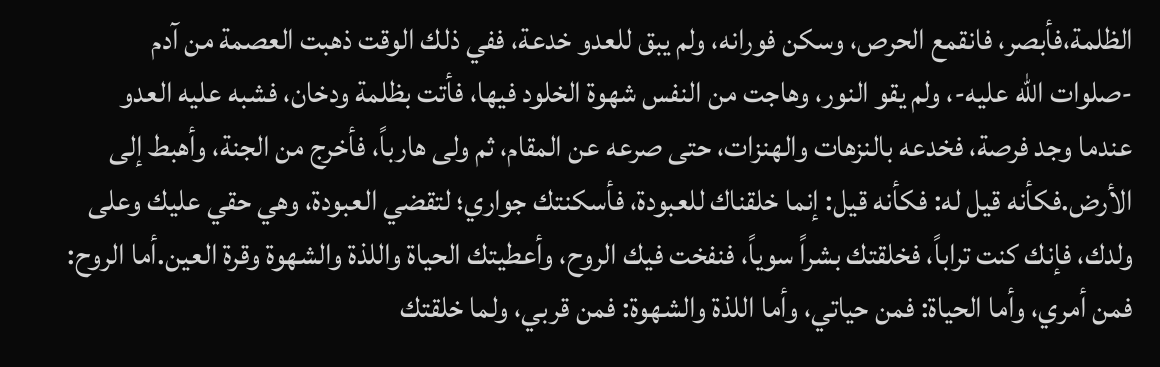الظلمة،فأبصر، فانقمع الحرص، وسكن فورانه، ولم يبق للعدو خدعة، ففي ذلك الوقت ذهبت العصمة من آدم -صلوات الله عليه-، ولم يقو النور، وهاجت من النفس شهوة الخلود فيها، فأتت بظلمة ودخان، فشبه عليه العدو عندما وجد فرصة، فخدعه بالنزهات والهنزات، حتى صرعه عن المقام، ثم ولى هارباً، فأخرج من الجنة، وأهبط إلى الأرض.فكأنه قيل له: فكأنه قيل: إنما خلقناك للعبودة، فأسكنتك جواري؛ لتقضي العبودة، وهي حقي عليك وعلى ولدك، فإنك كنت تراباً، فخلقتك بشراً سوياً، فنفخت فيك الروح، وأعطيتك الحياة واللذة والشهوة وقرة العين.أما الروح: فمن أمري، وأما الحياة: فمن حياتي، وأما اللذة والشهوة: فمن قربي، ولما خلقتك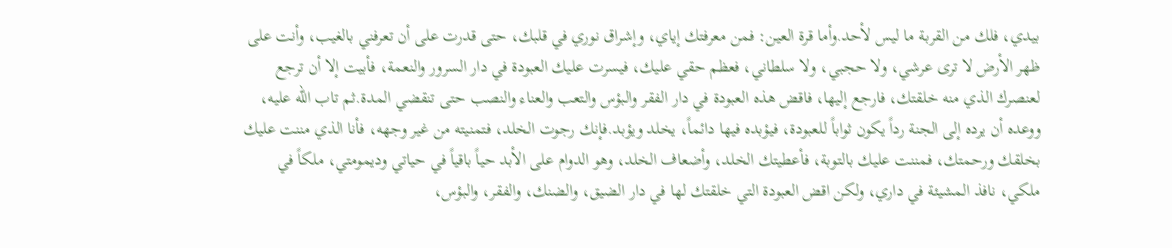بيدي، فلك من القربة ما ليس لأحد.وأما قرة العين: فمن معرفتك إياي، وإشراق نوري في قلبك، حتى قدرت على أن تعرفني بالغيب، وأنت على ظهر الأرض لا ترى عرشي، ولا حجبي، ولا سلطاني، فعظم حقي عليك، فيسرت عليك العبودة في دار السرور والنعمة، فأبيت إلا أن ترجع لعنصرك الذي منه خلقتك، فارجع إليها، فاقض هذه العبودة في دار الفقر والبؤس والتعب والعناء والنصب حتى تنقضي المدة.ثم تاب الله عليه، ووعده أن يرده إلى الجنة رداً يكون ثواباً للعبودة، فيؤبده فيها دائماً، يخلد ويؤبد.فإنك رجوت الخلد، فتمنيته من غير وجهه، فأنا الذي مننت عليك بخلقك ورحمتك، فمننت عليك بالتوبة، فأعطيتك الخلد، وأضعاف الخلد، وهو الدوام على الأبد حياً باقياً في حياتي وديمومتي، ملكاً في ملكي، نافذ المشيئة في داري، ولكن اقض العبودة التي خلقتك لها في دار الضيق، والضنك، والفقر، والبؤس،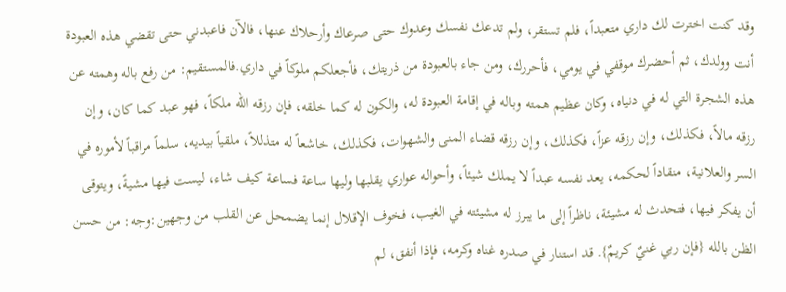وقد كنت اخترت لك داري متعبداً، فلم تستقر، ولم تدعك نفسك وعدوك حتى صرعاك وأرحلاك عنها، فالآن فاعبدني حتى تقضي هذه العبودة أنت وولدك، ثم أحضرك موقفي في يومي، فأحررك، ومن جاء بالعبودة من ذريتك، فأجعلكم ملوكاً في داري.فالمستقيم: من رفع باله وهمته عن هذه الشجرة التي له في دنياه، وكان عظيم همته وباله في إقامة العبودة له، والكون له كما خلقه، فإن رزقه الله ملكاً، فهو عبد كما كان، وإن رزقه مالاً، فكذلك، وإن رزقه عزاً، فكذلك، وإن رزقه قضاء المنى والشهوات، فكذلك، خاشعاً له متذللاً، ملقياً بيديه، سلماً مراقباً لأموره في السر والعلانية، منقاداً لحكمه، يعد نفسه عبداً لا يملك شيئاً، وأحواله عواري يقلبها وليها ساعة فساعة كيف شاء، ليست فيها مشيةً، ويتوقى أن يفكر فيها، فتحدث له مشيئة، ناظراً إلى ما يبرز له مشيئته في الغيب، فخوف الإقلال إنما يضمحل عن القلب من وجهين:وجه: من حسن الظن بالله {فإن ربي غنيٌ كريمٌ}. قد استنار في صدره غناه وكرمه، فإذا أنفق، لم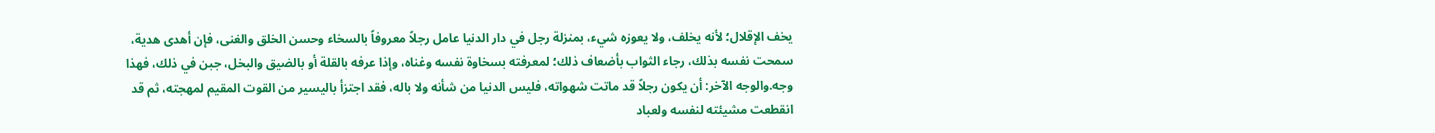يخف الإقلال؛ لأنه يخلف، ولا يعوزه شيء، بمنزلة رجل في دار الدنيا عامل رجلاً معروفاً بالسخاء وحسن الخلق والغنى، فإن أهدى هدية، سمحت نفسه بذلك، رجاء الثواب بأضعاف ذلك؛ لمعرفته بسخاوة نفسه وغناه، وإذا عرفه بالقلة أو بالضيق والبخل، جبن في ذلك، فهذا وجه.والوجه الآخر: أن يكون رجلاً قد ماتت شهواته، فليس الدنيا من شأنه ولا باله، فقد اجتزأ باليسير من القوت المقيم لمهجته، ثم قد انقطعت مشيئته لنفسه ولعباد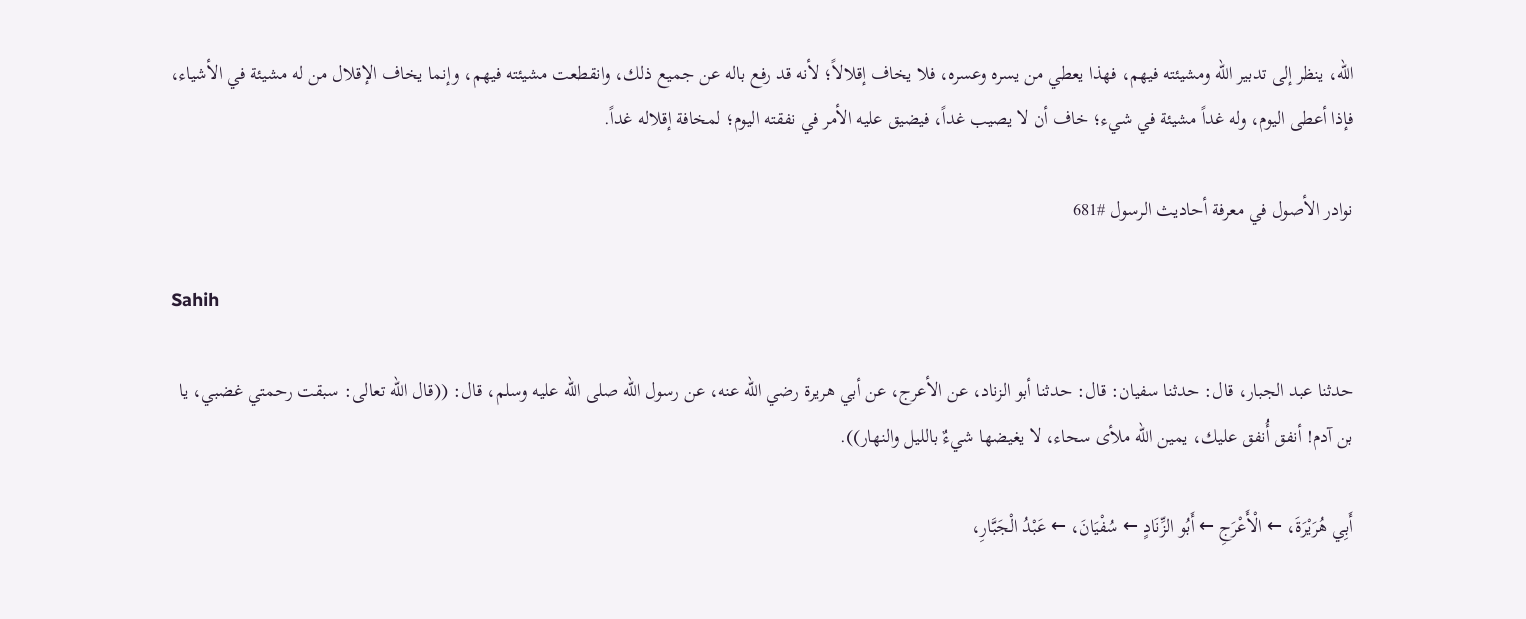الله، ينظر إلى تدبير الله ومشيئته فيهم، فهذا يعطي من يسره وعسره، فلا يخاف إقلالاً؛ لأنه قد رفع باله عن جميع ذلك، وانقطعت مشيئته فيهم، وإنما يخاف الإقلال من له مشيئة في الأشياء، فإذا أعطى اليوم، وله غداً مشيئة في شيء؛ خاف أن لا يصيب غداً، فيضيق عليه الأمر في نفقته اليوم؛ لمخافة إقلاله غداً.

نوادر الأصول في معرفة أحاديث الرسول #681

Sahih

حدثنا عبد الجبار، قال: حدثنا سفيان: قال: حدثنا أبو الزناد، عن الأعرج، عن أبي هريرة رضي الله عنه، عن رسول الله صلى الله عليه وسلم، قال: ((قال الله تعالى: سبقت رحمتي غضبي، يا بن آدم! أنفق أُنفق عليك، يمين الله ملأى سحاء، لا يغيضها شيءٌ بالليل والنهار)).

أَبِي هُرَيْرَةَ، ← الْأَعْرَجِ ← أَبُو الزِّنَادٍ ← سُفْيَانَ، ← عَبْدُ الْجَبَّارِ،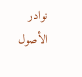نوادر الأصول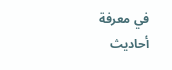في معرفة أحاديث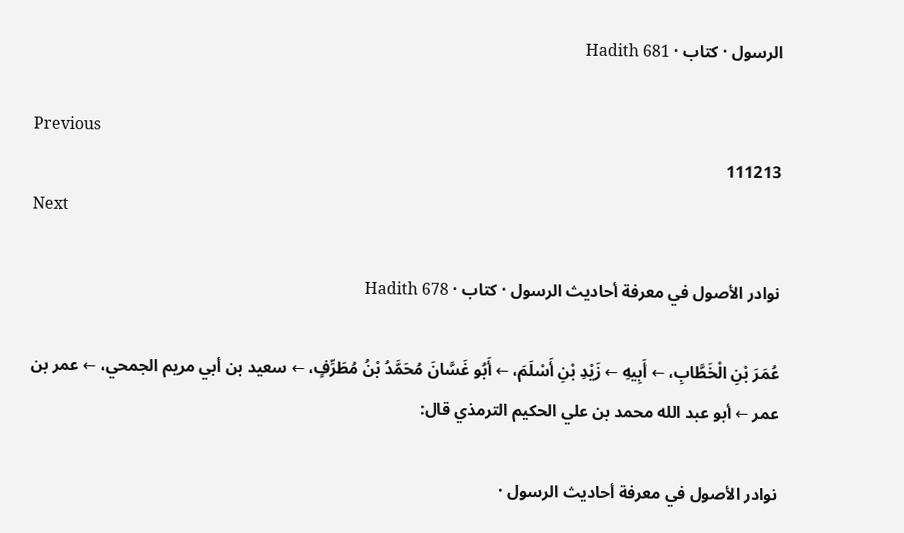الرسول · کتاب · Hadith 681

Previous
111213
Next

نوادر الأصول في معرفة أحاديث الرسول · کتاب · Hadith 678

عُمَرَ بْنِ الْخَطَّابِ، ← أَبِيهِ ← زَيْدِ بْنِ أَسْلَمَ، ← أَبُو غَسَّانَ مُحَمَّدُ بْنُ مُطَرِّفٍ، ← سعيد بن أبي مريم الجمحي، ← عمر بن عمر ← أبو عبد الله محمد بن علي الحكيم الترمذي قال:

نوادر الأصول في معرفة أحاديث الرسول ·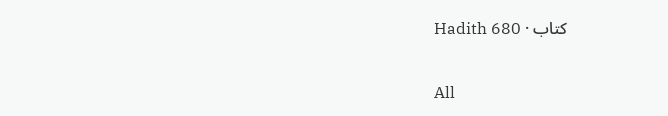کتاب · Hadith 680

All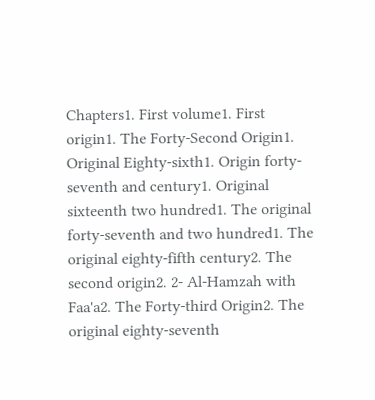Chapters1. First volume1. First origin1. The Forty-Second Origin1. Original Eighty-sixth1. Origin forty-seventh and century1. Original sixteenth two hundred1. The original forty-seventh and two hundred1. The original eighty-fifth century2. The second origin2. 2- Al-Hamzah with Faa'a2. The Forty-third Origin2. The original eighty-seventh